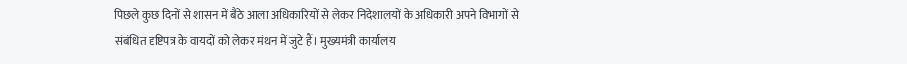पिछले कुछ दिनों से शासन में बैठे आला अधिकारियों से लेकर निदेशालयों के अधिकारी अपने विभागों से संबंधित दृष्टिपत्र के वायदों को लेकर मंथन में जुटे हैं। मुख्यमंत्री कार्यालय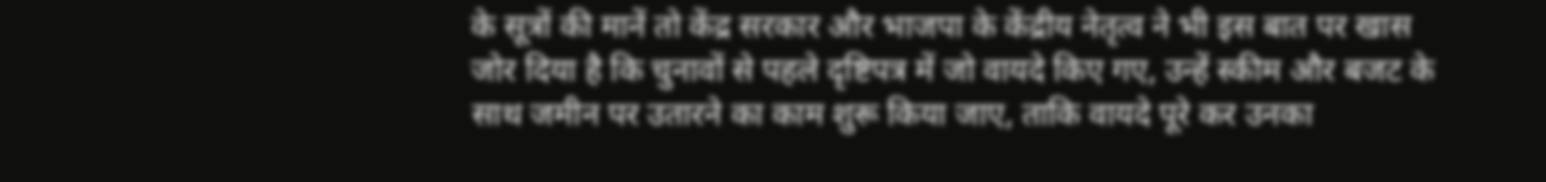के सूत्रों की मानें तो केंद्र सरकार और भाजपा के केंद्रीय नेतृत्व ने भी इस बात पर खास जोर दिया है कि चुनावों से पहले दृष्टिपत्र में जो वायदे किए गए, उन्हें स्कीम और बजट के साथ जमीन पर उतारने का काम शुरू किया जाए, ताकि वायदे पूरे कर उनका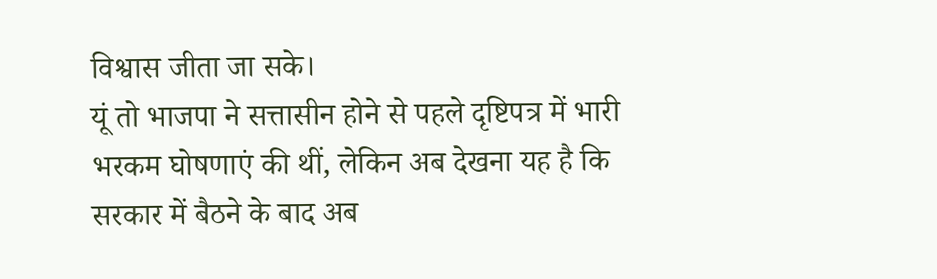विश्वास जीता जा सके।
यूं तो भाजपा ने सत्तासीन होने से पहले दृष्टिपत्र में भारी भरकम घोषणाएं की थीं, लेकिन अब देखना यह है कि सरकार में बैठने के बाद अब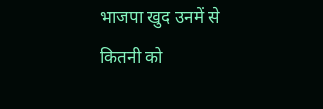भाजपा खुद उनमें से कितनी को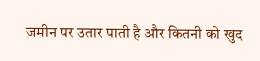जमीन पर उतार पाती है और कितनी को खुद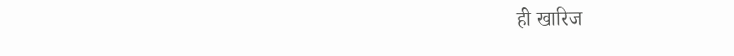ही खारिज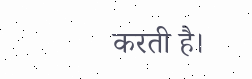करती है।